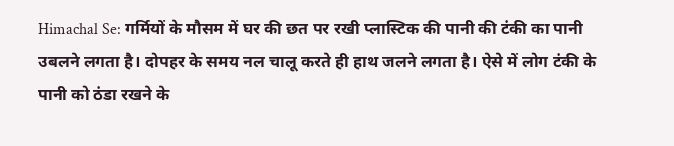Himachal Se: गर्मियों के मौसम में घर की छत पर रखी प्लास्टिक की पानी की टंकी का पानी उबलने लगता है। दोपहर के समय नल चालू करते ही हाथ जलने लगता है। ऐसे में लोग टंकी के पानी को ठंडा रखने के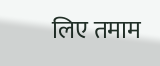लिए तमाम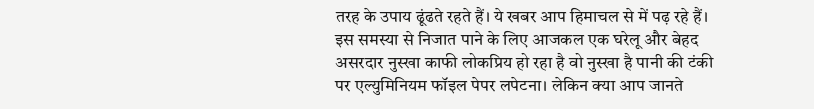तरह के उपाय ढूंढते रहते हैं। ये खबर आप हिमाचल से में पढ़ रहे हैं। इस समस्या से निजात पाने के लिए आजकल एक घरेलू और बेहद असरदार नुस्खा काफी लोकप्रिय हो रहा है वो नुस्खा है पानी की टंकी पर एल्युमिनियम फॉइल पेपर लपेटना। लेकिन क्या आप जानते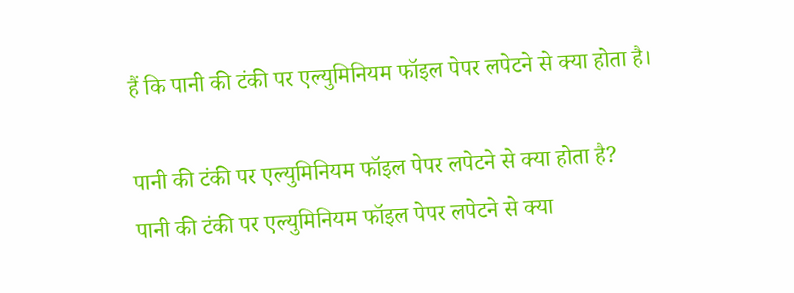हैं कि पानी की टंकी पर एल्युमिनियम फॉइल पेपर लपेटने से क्या होता है।

पानी की टंकी पर एल्युमिनियम फॉइल पेपर लपेटने से क्या होता है?
पानी की टंकी पर एल्युमिनियम फॉइल पेपर लपेटने से क्या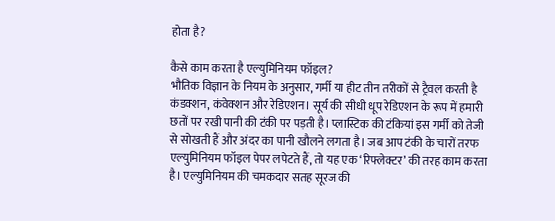होता है?

कैसे काम करता है एल्युमिनियम फॉइल?
भौतिक विज्ञान के नियम के अनुसार, गर्मी या हीट तीन तरीकों से ट्रैवल करती है कंडक्शन, कंवेक्शन और रेडिएशन। सूर्य की सीधी धूप रेडिएशन के रूप में हमारी छतों पर रखी पानी की टंकी पर पड़ती है। प्लास्टिक की टंकियां इस गर्मी को तेजी से सोखती हैं और अंदर का पानी खौलने लगता है। जब आप टंकी के चारों तरफ एल्युमिनियम फॉइल पेपर लपेटते हैं, तो यह एक ‘रिफ्लेक्टर’ की तरह काम करता है। एल्युमिनियम की चमकदार सतह सूरज की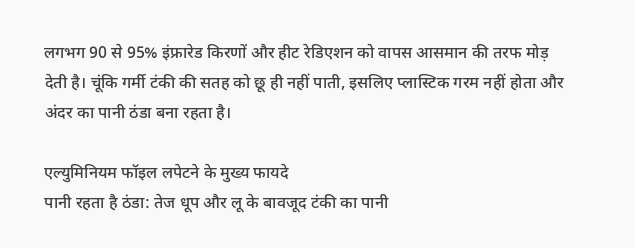लगभग 90 से 95% इंफ्रारेड किरणों और हीट रेडिएशन को वापस आसमान की तरफ मोड़ देती है। चूंकि गर्मी टंकी की सतह को छू ही नहीं पाती, इसलिए प्लास्टिक गरम नहीं होता और अंदर का पानी ठंडा बना रहता है।

एल्युमिनियम फॉइल लपेटने के मुख्य फायदे
पानी रहता है ठंडा: तेज धूप और लू के बावजूद टंकी का पानी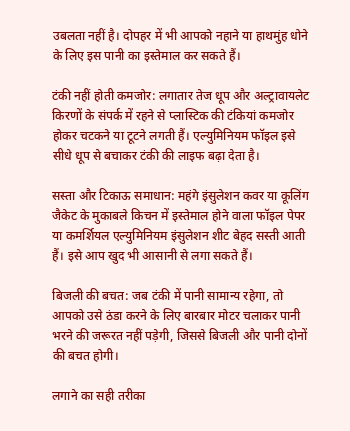उबलता नहीं है। दोपहर में भी आपको नहाने या हाथमुंह धोने के लिए इस पानी का इस्तेमाल कर सकते हैं।

टंकी नहीं होती कमजोर: लगातार तेज धूप और अल्ट्रावायलेट किरणों के संपर्क में रहने से प्लास्टिक की टंकियां कमजोर होकर चटकने या टूटने लगती हैं। एल्युमिनियम फॉइल इसे सीधे धूप से बचाकर टंकी की लाइफ बढ़ा देता है।

सस्ता और टिकाऊ समाधान: महंगे इंसुलेशन कवर या कूलिंग जैकेट के मुकाबले किचन में इस्तेमाल होने वाला फॉइल पेपर या कमर्शियल एल्युमिनियम इंसुलेशन शीट बेहद सस्ती आती हैं। इसे आप खुद भी आसानी से लगा सकते हैं।

बिजली की बचत: जब टंकी में पानी सामान्य रहेगा, तो आपको उसे ठंडा करने के लिए बारबार मोटर चलाकर पानी भरने की जरूरत नहीं पड़ेगी, जिससे बिजली और पानी दोनों की बचत होगी।

लगाने का सही तरीका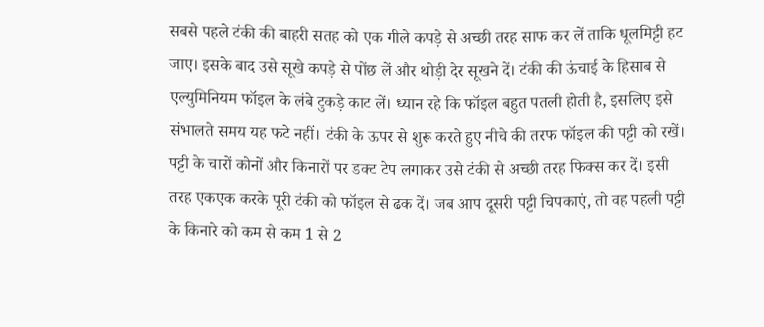सबसे पहले टंकी की बाहरी सतह को एक गीले कपड़े से अच्छी तरह साफ कर लें ताकि धूलमिट्टी हट जाए। इसके बाद उसे सूखे कपड़े से पोंछ लें और थोड़ी देर सूखने दें। टंकी की ऊंचाई के हिसाब से एल्युमिनियम फॉइल के लंबे टुकड़े काट लें। ध्यान रहे कि फॉइल बहुत पतली होती है, इसलिए इसे संभालते समय यह फटे नहीं। टंकी के ऊपर से शुरू करते हुए नीचे की तरफ फॉइल की पट्टी को रखें। पट्टी के चारों कोनों और किनारों पर डक्ट टेप लगाकर उसे टंकी से अच्छी तरह फिक्स कर दें। इसी तरह एकएक करके पूरी टंकी को फॉइल से ढक दें। जब आप दूसरी पट्टी चिपकाएं, तो वह पहली पट्टी के किनारे को कम से कम 1 से 2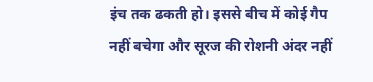इंच तक ढकती हो। इससे बीच में कोई गैप नहीं बचेगा और सूरज की रोशनी अंदर नहीं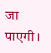जा पाएगी।